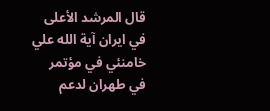قال المرشد الأعلى في ايران آية الله علي خامنئي في مؤتمر في طهران لدعم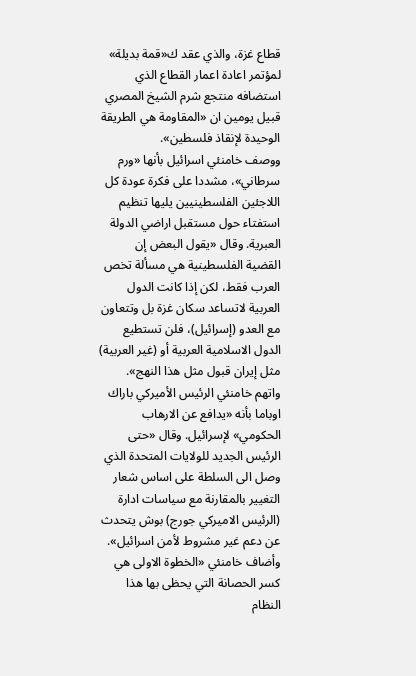قطاع غزة، والذي عقد ك«قمة بديلة» لمؤتمر اعادة اعمار القطاع الذي استضافه منتجع شرم الشيخ المصري قبيل يومين ان «المقاومة هي الطريقة الوحيدة لإنقاذ فلسطين».
ووصف خامنئي اسرائيل بأنها «ورم سرطاني»، مشددا على فكرة عودة كل اللاجئين الفلسطينيين يليها تنظيم استفتاء حول مستقبل اراضي الدولة العبرية. وقال «يقول البعض إن القضية الفلسطينية هي مسألة تخص العرب فقط، لكن إذا كانت الدول العربية لاتساعد سكان غزة بل وتتعاون مع العدو (إسرائيل)، فلن تستطيع الدول الاسلامية العربية أو (غير العربية) مثل إيران قبول مثل هذا النهج».
واتهم خامنئي الرئيس الأميركي باراك اوباما بأنه «يدافع عن الارهاب الحكومي» لإسرائيل. وقال «حتى الرئيس الجديد للولايات المتحدة الذي وصل الى السلطة على اساس شعار التغيير بالمقارنة مع سياسات ادارة (الرئيس الاميركي جورج) بوش يتحدث عن دعم غير مشروط لأمن اسرائيل». وأضاف خامنئي «الخطوة الاولى هي كسر الحصانة التي يحظى بها هذا النظام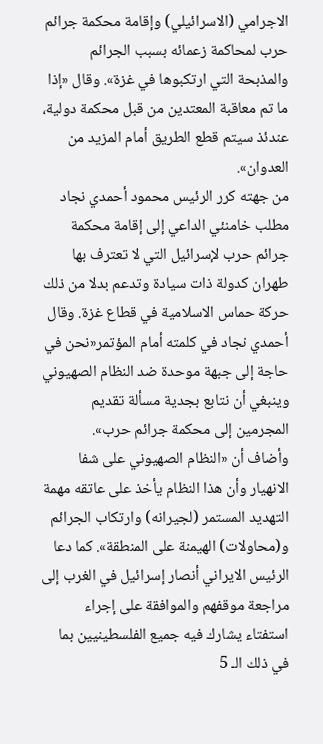الاجرامي (الاسرائيلي) وإقامة محكمة جرائم حرب لمحاكمة زعمائه بسبب الجرائم والمذبحة التي ارتكبوها في غزة». وقال «إذا ما تم معاقبة المعتدين من قبل محكمة دولية، عندئذ سيتم قطع الطريق أمام المزيد من العدوان».
من جهته كرر الرئيس محمود أحمدي نجاد مطلب خامنئي الداعي إلى إقامة محكمة جرائم حرب لإسرائيل التي لا تعترف بها طهران كدولة ذات سيادة وتدعم بدلا من ذلك حركة حماس الاسلامية في قطاع غزة. وقال أحمدي نجاد في كلمته أمام المؤتمر«نحن في حاجة إلى جبهة موحدة ضد النظام الصهيوني وينبغي أن نتابع بجدية مسألة تقديم المجرمين إلى محكمة جرائم حرب».
وأضاف أن «النظام الصهيوني على شفا الانهيار وأن هذا النظام يأخذ على عاتقه مهمة التهديد المستمر (لجيرانه) وارتكاب الجرائم و(محاولات) الهيمنة على المنطقة». كما دعا الرئيس الايراني أنصار إسرائيل في الغرب إلى مراجعة موقفهم والموافقة على إجراء استفتاء يشارك فيه جميع الفلسطينيين بما في ذلك الـ 5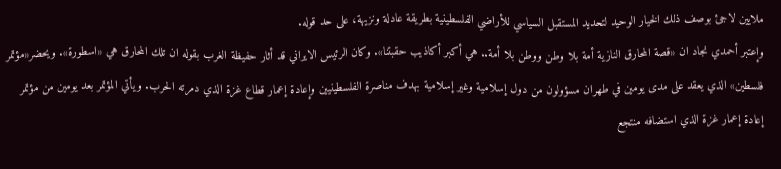ملايين لاجئ بوصف ذلك الخيار الوحيد لتحديد المستقبل السياسي للأراضي الفلسطينية بطريقة عادلة ونزيهة، على حد قوله.
وإعتبر أحمدي نجاد ان «قصة المحارق النازية أمة بلا وطن ووطن بلا أمة.. هي أكبر أكاذيب حقبتنا». وكان الرئيس الايراني قد أثار حفيظة الغرب بقوله ان تلك المحارق هي «اسطورة». ويحضر«مؤتمر فلسطين» الذي يعقد على مدى يومين في طهران مسؤولون من دول إسلامية وغير إسلامية بهدف مناصرة الفلسطينيين وإعادة إعمار قطاع غزة الذي دمرته الحرب. ويأتي المؤتمر بعد يومين من مؤتمر إعادة إعمار غزة الذي استضافه منتجع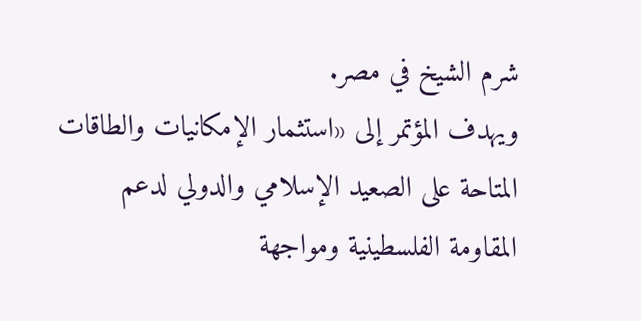شرم الشيخ في مصر.
ويهدف المؤتمر إلى «استثمار الإمكانيات والطاقات المتاحة على الصعيد الإسلامي والدولي لدعم المقاومة الفلسطينية ومواجهة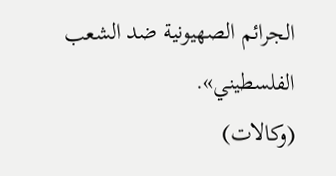الجرائم الصهيونية ضد الشعب الفلسطيني».
(وكالات)